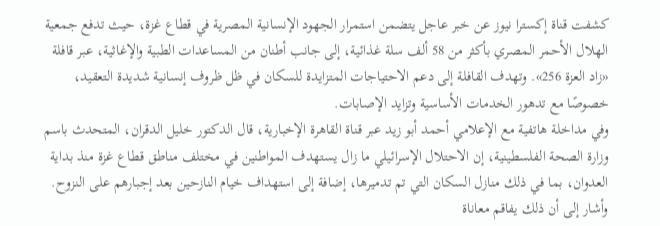كشفت قناة إكسترا نيوز عن خبر عاجل يتضمن استمرار الجهود الإنسانية المصرية في قطاع غزة، حيث تدفع جمعية الهلال الأحمر المصري بأكثر من 58 ألف سلة غذائية، إلى جانب أطنان من المساعدات الطبية والإغاثية، عبر قافلة «زاد العزة 256». وتهدف القافلة إلى دعم الاحتياجات المتزايدة للسكان في ظل ظروف إنسانية شديدة التعقيد، خصوصًا مع تدهور الخدمات الأساسية وتزايد الإصابات.
وفي مداخلة هاتفية مع الإعلامي أحمد أبو زيد عبر قناة القاهرة الإخبارية، قال الدكتور خليل الدقران، المتحدث باسم وزارة الصحة الفلسطينية، إن الاحتلال الإسرائيلي ما زال يستهدف المواطنين في مختلف مناطق قطاع غزة منذ بداية العدوان، بما في ذلك منازل السكان التي تم تدميرها، إضافة إلى استهداف خيام النازحين بعد إجبارهم على النزوح. وأشار إلى أن ذلك يفاقم معاناة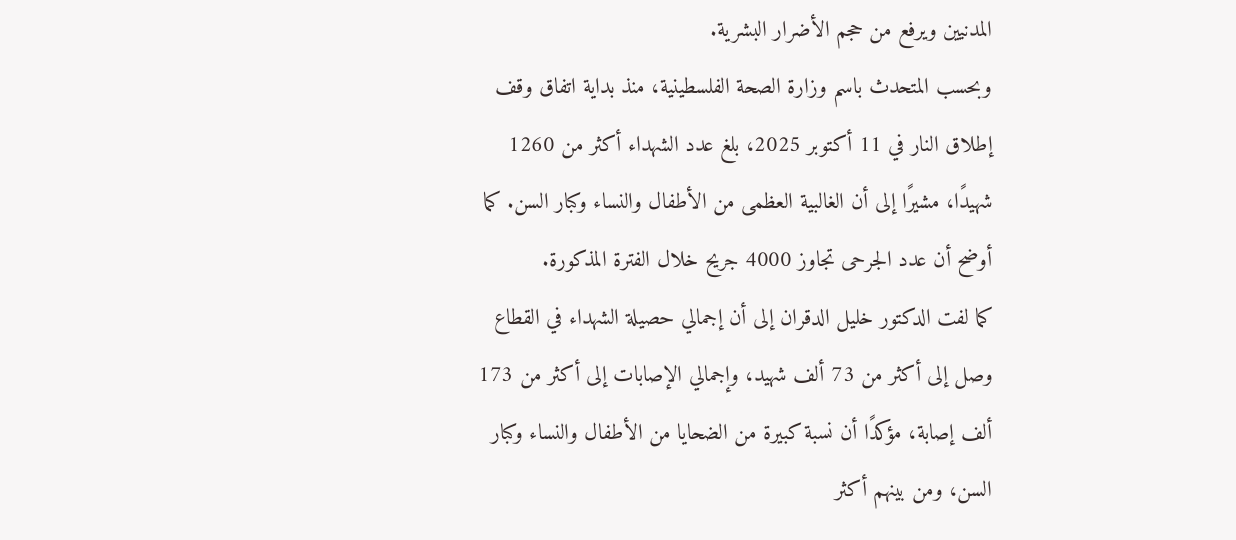المدنيين ويرفع من حجم الأضرار البشرية.
وبحسب المتحدث باسم وزارة الصحة الفلسطينية، منذ بداية اتفاق وقف إطلاق النار في 11 أكتوبر 2025، بلغ عدد الشهداء أكثر من 1260 شهيدًا، مشيرًا إلى أن الغالبية العظمى من الأطفال والنساء وكبار السن. كما أوضح أن عدد الجرحى تجاوز 4000 جريح خلال الفترة المذكورة.
كما لفت الدكتور خليل الدقران إلى أن إجمالي حصيلة الشهداء في القطاع وصل إلى أكثر من 73 ألف شهيد، وإجمالي الإصابات إلى أكثر من 173 ألف إصابة، مؤكدًا أن نسبة كبيرة من الضحايا من الأطفال والنساء وكبار السن، ومن بينهم أكثر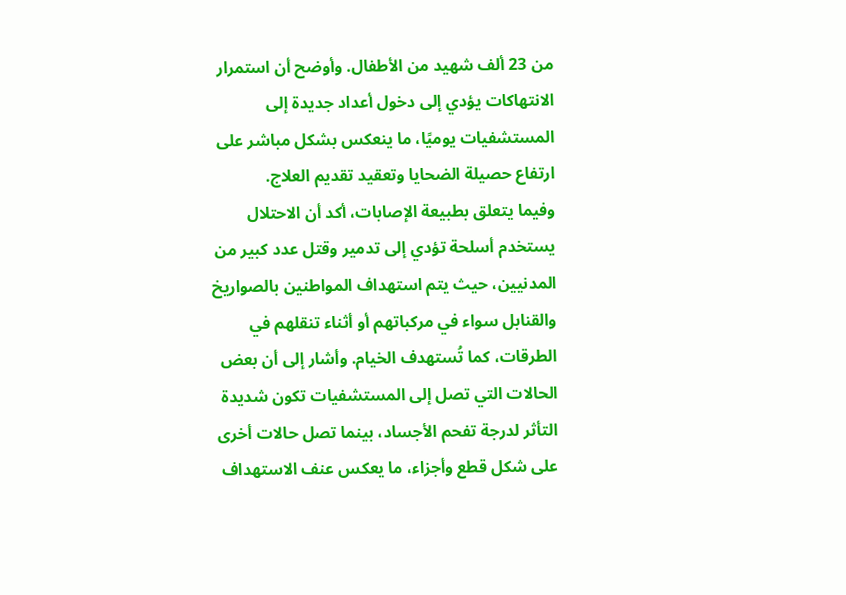من 23 ألف شهيد من الأطفال. وأوضح أن استمرار الانتهاكات يؤدي إلى دخول أعداد جديدة إلى المستشفيات يوميًا، ما ينعكس بشكل مباشر على ارتفاع حصيلة الضحايا وتعقيد تقديم العلاج.
وفيما يتعلق بطبيعة الإصابات، أكد أن الاحتلال يستخدم أسلحة تؤدي إلى تدمير وقتل عدد كبير من المدنيين، حيث يتم استهداف المواطنين بالصواريخ والقنابل سواء في مركباتهم أو أثناء تنقلهم في الطرقات، كما تُستهدف الخيام. وأشار إلى أن بعض الحالات التي تصل إلى المستشفيات تكون شديدة التأثر لدرجة تفحم الأجساد، بينما تصل حالات أخرى على شكل قطع وأجزاء، ما يعكس عنف الاستهداف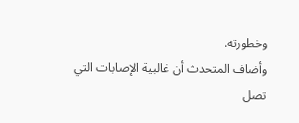وخطورته.
وأضاف المتحدث أن غالبية الإصابات التي تصل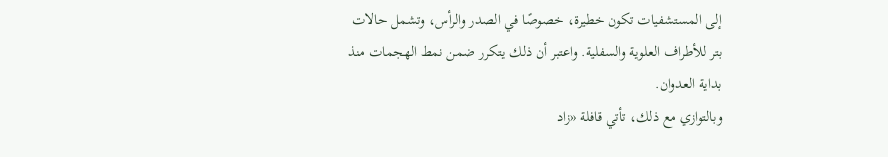إلى المستشفيات تكون خطيرة، خصوصًا في الصدر والرأس، وتشمل حالات بتر للأطراف العلوية والسفلية. واعتبر أن ذلك يتكرر ضمن نمط الهجمات منذ بداية العدوان.
وبالتوازي مع ذلك، تأتي قافلة «زاد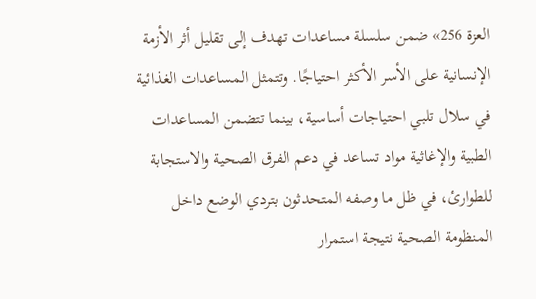العزة 256» ضمن سلسلة مساعدات تهدف إلى تقليل أثر الأزمة الإنسانية على الأسر الأكثر احتياجًا. وتتمثل المساعدات الغذائية في سلال تلبي احتياجات أساسية، بينما تتضمن المساعدات الطبية والإغاثية مواد تساعد في دعم الفرق الصحية والاستجابة للطوارئ، في ظل ما وصفه المتحدثون بتردي الوضع داخل المنظومة الصحية نتيجة استمرار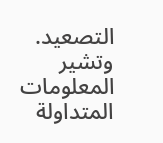التصعيد.
وتشير المعلومات المتداولة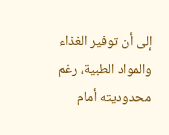إلى أن توفير الغذاء والمواد الطبية، رغم محدوديته أمام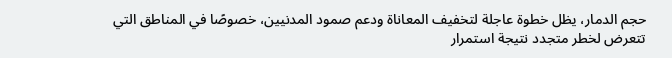حجم الدمار، يظل خطوة عاجلة لتخفيف المعاناة ودعم صمود المدنيين، خصوصًا في المناطق التي تتعرض لخطر متجدد نتيجة استمرار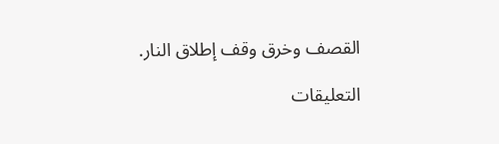القصف وخرق وقف إطلاق النار.

التعليقات